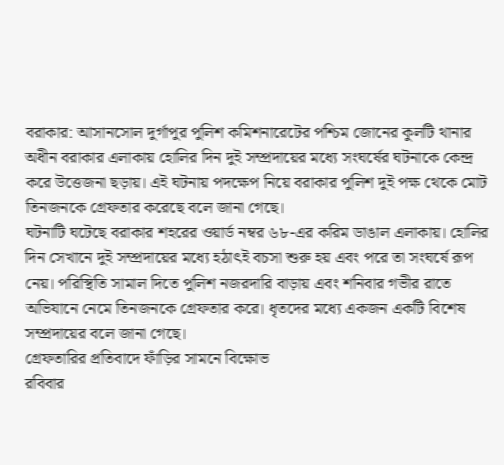বরাকার: আসানসোল দুর্গাপুর পুলিশ কমিশনারেটের পশ্চিম জোনের কুলটি থানার অধীন বরাকার এলাকায় হোলির দিন দুই সম্প্রদায়ের মধ্যে সংঘর্ষের ঘটনাকে কেন্দ্র করে উত্তেজনা ছড়ায়। এই ঘটনায় পদক্ষেপ নিয়ে বরাকার পুলিশ দুই পক্ষ থেকে মোট তিনজনকে গ্রেফতার করেছে বলে জানা গেছে।
ঘটনাটি ঘটেছে বরাকার শহরের ওয়ার্ড নম্বর ৬৮-এর করিম ডাঙাল এলাকায়। হোলির দিন সেখানে দুই সম্প্রদায়ের মধ্যে হঠাৎই বচসা শুরু হয় এবং পরে তা সংঘর্ষে রূপ নেয়। পরিস্থিতি সামাল দিতে পুলিশ নজরদারি বাড়ায় এবং শনিবার গভীর রাতে অভিযানে নেমে তিনজনকে গ্রেফতার করে। ধৃতদের মধ্যে একজন একটি বিশেষ সম্প্রদায়ের বলে জানা গেছে।
গ্রেফতারির প্রতিবাদে ফাঁড়ির সামনে বিক্ষোভ
রবিবার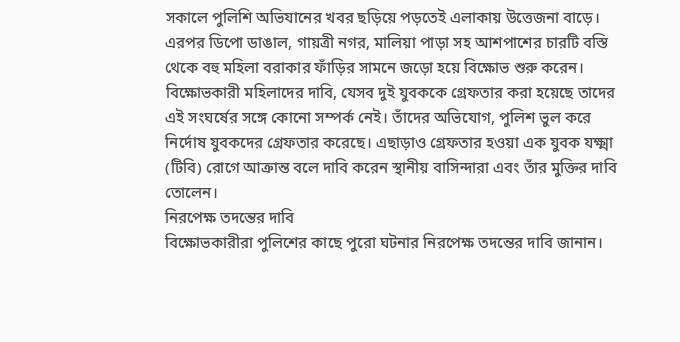সকালে পুলিশি অভিযানের খবর ছড়িয়ে পড়তেই এলাকায় উত্তেজনা বাড়ে। এরপর ডিপো ডাঙাল, গায়ত্রী নগর, মালিয়া পাড়া সহ আশপাশের চারটি বস্তি থেকে বহু মহিলা বরাকার ফাঁড়ির সামনে জড়ো হয়ে বিক্ষোভ শুরু করেন।
বিক্ষোভকারী মহিলাদের দাবি, যেসব দুই যুবককে গ্রেফতার করা হয়েছে তাদের এই সংঘর্ষের সঙ্গে কোনো সম্পর্ক নেই। তাঁদের অভিযোগ, পুলিশ ভুল করে নির্দোষ যুবকদের গ্রেফতার করেছে। এছাড়াও গ্রেফতার হওয়া এক যুবক যক্ষ্মা (টিবি) রোগে আক্রান্ত বলে দাবি করেন স্থানীয় বাসিন্দারা এবং তাঁর মুক্তির দাবি তোলেন।
নিরপেক্ষ তদন্তের দাবি
বিক্ষোভকারীরা পুলিশের কাছে পুরো ঘটনার নিরপেক্ষ তদন্তের দাবি জানান।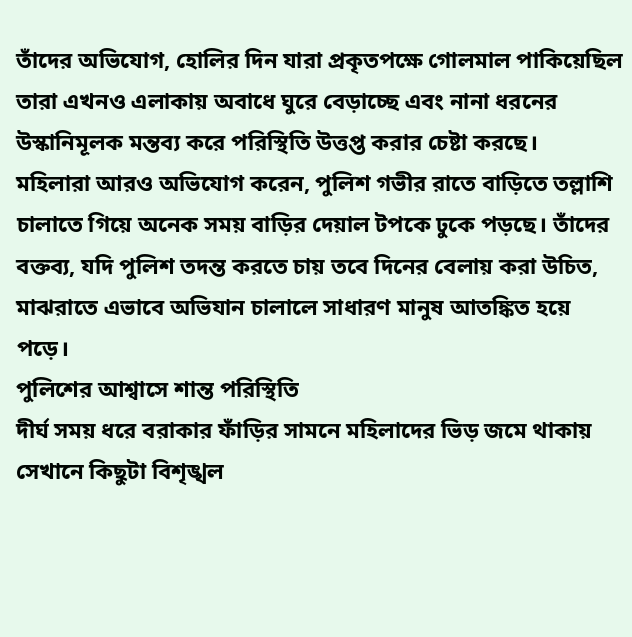তাঁদের অভিযোগ, হোলির দিন যারা প্রকৃতপক্ষে গোলমাল পাকিয়েছিল তারা এখনও এলাকায় অবাধে ঘুরে বেড়াচ্ছে এবং নানা ধরনের উস্কানিমূলক মন্তব্য করে পরিস্থিতি উত্তপ্ত করার চেষ্টা করছে।
মহিলারা আরও অভিযোগ করেন, পুলিশ গভীর রাতে বাড়িতে তল্লাশি চালাতে গিয়ে অনেক সময় বাড়ির দেয়াল টপকে ঢুকে পড়ছে। তাঁদের বক্তব্য, যদি পুলিশ তদন্ত করতে চায় তবে দিনের বেলায় করা উচিত, মাঝরাতে এভাবে অভিযান চালালে সাধারণ মানুষ আতঙ্কিত হয়ে পড়ে।
পুলিশের আশ্বাসে শান্ত পরিস্থিতি
দীর্ঘ সময় ধরে বরাকার ফাঁড়ির সামনে মহিলাদের ভিড় জমে থাকায় সেখানে কিছুটা বিশৃঙ্খল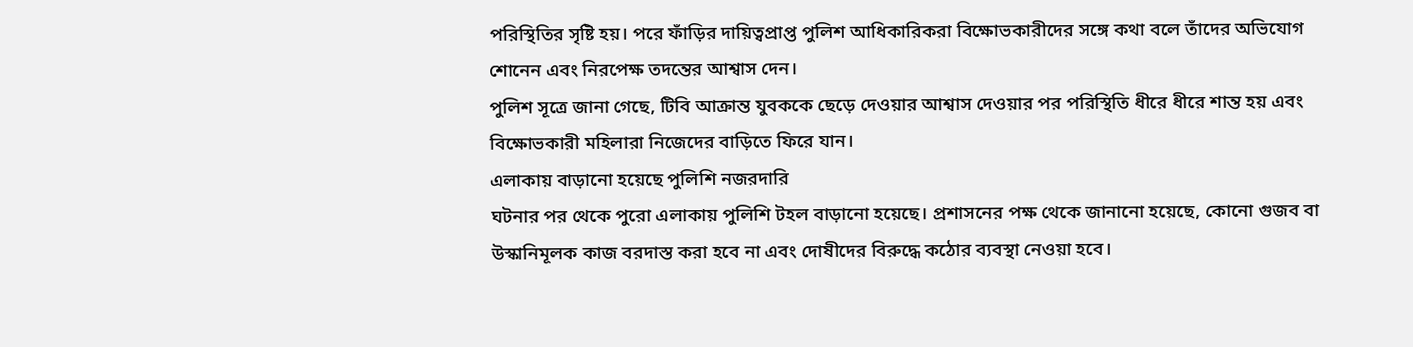পরিস্থিতির সৃষ্টি হয়। পরে ফাঁড়ির দায়িত্বপ্রাপ্ত পুলিশ আধিকারিকরা বিক্ষোভকারীদের সঙ্গে কথা বলে তাঁদের অভিযোগ শোনেন এবং নিরপেক্ষ তদন্তের আশ্বাস দেন।
পুলিশ সূত্রে জানা গেছে, টিবি আক্রান্ত যুবককে ছেড়ে দেওয়ার আশ্বাস দেওয়ার পর পরিস্থিতি ধীরে ধীরে শান্ত হয় এবং বিক্ষোভকারী মহিলারা নিজেদের বাড়িতে ফিরে যান।
এলাকায় বাড়ানো হয়েছে পুলিশি নজরদারি
ঘটনার পর থেকে পুরো এলাকায় পুলিশি টহল বাড়ানো হয়েছে। প্রশাসনের পক্ষ থেকে জানানো হয়েছে, কোনো গুজব বা উস্কানিমূলক কাজ বরদাস্ত করা হবে না এবং দোষীদের বিরুদ্ধে কঠোর ব্যবস্থা নেওয়া হবে।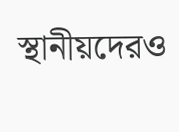স্থানীয়দেরও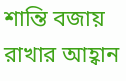শান্তি বজায় রাখার আহ্বান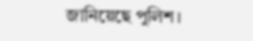জানিয়েছে পুলিশ।